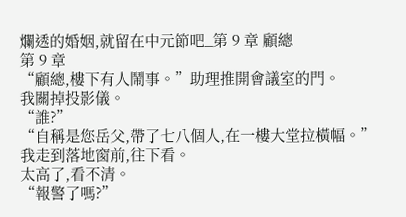爛透的婚姻,就留在中元節吧_第 9 章 顧總
第 9 章
“顧總,樓下有人鬧事。”助理推開會議室的門。
我關掉投影儀。
“誰?”
“自稱是您岳父,帶了七八個人,在一樓大堂拉橫幅。”
我走到落地窗前,往下看。
太高了,看不清。
“報警了嗎?”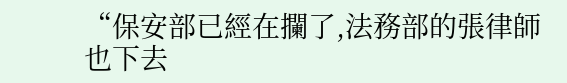“保安部已經在攔了,法務部的張律師也下去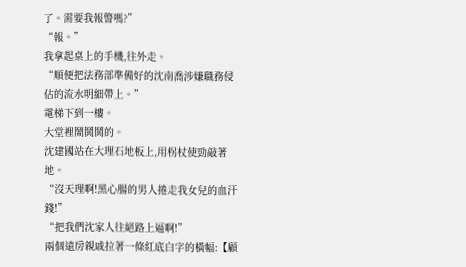了。需要我報警嗎?”
“報。”
我拿起桌上的手機,往外走。
“順便把法務部準備好的沈南喬涉嫌職務侵佔的流水明細帶上。”
電梯下到一樓。
大堂裡鬧鬨鬨的。
沈建國站在大理石地板上,用柺杖使勁敲著地。
“沒天理啊!黑心腸的男人捲走我女兒的血汗錢!”
“把我們沈家人往絕路上逼啊!”
兩個遠房親戚拉著一條紅底白字的橫幅:【顧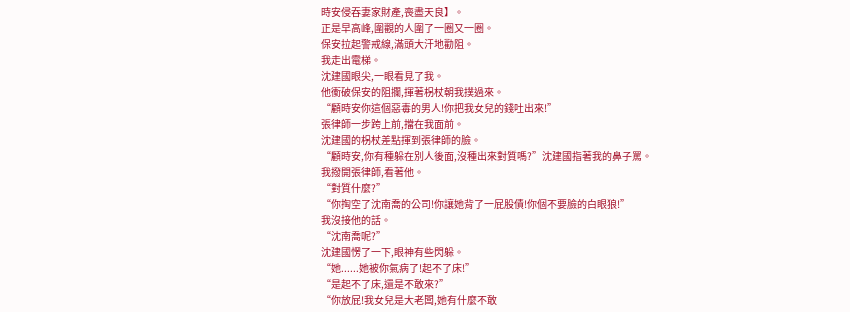時安侵吞妻家財產,喪盡天良】。
正是早高峰,圍觀的人圍了一圈又一圈。
保安拉起警戒線,滿頭大汗地勸阻。
我走出電梯。
沈建國眼尖,一眼看見了我。
他衝破保安的阻攔,揮著柺杖朝我撲過來。
“顧時安你這個惡毒的男人!你把我女兒的錢吐出來!”
張律師一步跨上前,擋在我面前。
沈建國的柺杖差點揮到張律師的臉。
“顧時安,你有種躲在別人後面,沒種出來對質嗎?”沈建國指著我的鼻子罵。
我撥開張律師,看著他。
“對質什麼?”
“你掏空了沈南喬的公司!你讓她背了一屁股債!你個不要臉的白眼狼!”
我沒接他的話。
“沈南喬呢?”
沈建國愣了一下,眼神有些閃躲。
“她......她被你氣病了!起不了床!”
“是起不了床,還是不敢來?”
“你放屁!我女兒是大老闆,她有什麼不敢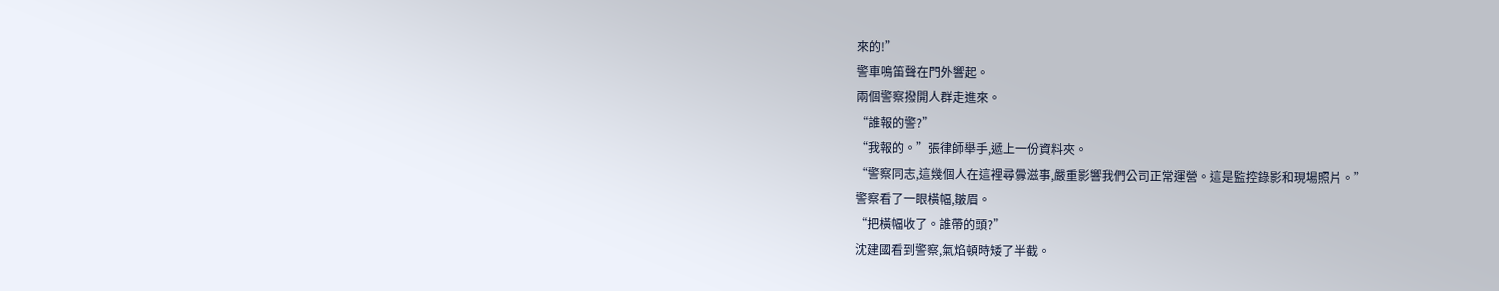來的!”
警車鳴笛聲在門外響起。
兩個警察撥開人群走進來。
“誰報的警?”
“我報的。”張律師舉手,遞上一份資料夾。
“警察同志,這幾個人在這裡尋釁滋事,嚴重影響我們公司正常運營。這是監控錄影和現場照片。”
警察看了一眼橫幅,皺眉。
“把橫幅收了。誰帶的頭?”
沈建國看到警察,氣焰頓時矮了半截。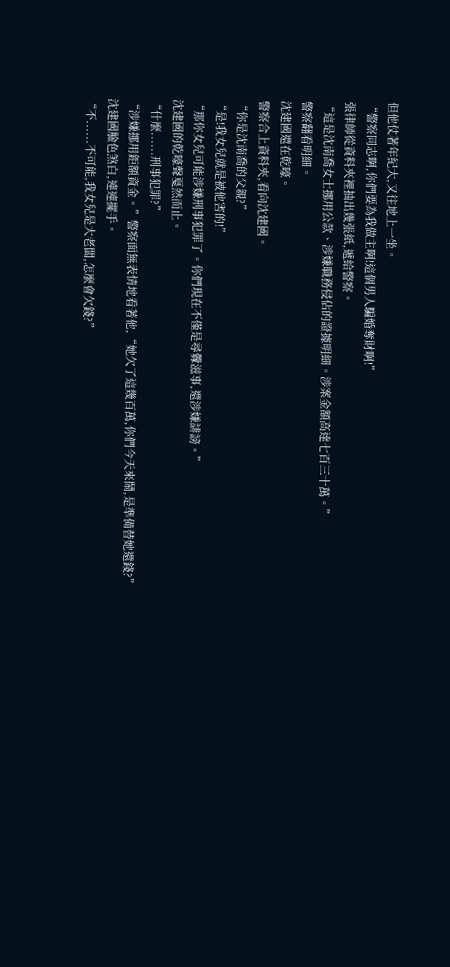但他仗著年紀大,又往地上一坐。
“警察同志啊,你們要為我做主啊!這個男人騙婚奪財啊!”
張律師從資料夾裡抽出幾張紙,遞給警察。
“這是沈南喬女士挪用公款、涉嫌職務侵佔的證據明細。涉案金額高達七百三十萬。”
警察翻看明細。
沈建國還在乾嚎。
警察合上資料夾,看向沈建國。
“你是沈南喬的父親?”
“是!我女兒就是被他害的!”
“那你女兒可能涉嫌刑事犯罪了。你們現在不僅是尋釁滋事,還涉嫌誹謗。”
沈建國的乾嚎聲戛然而止。
“什麼......刑事犯罪?”
“涉嫌挪用鉅額資金。”警察面無表情地看著他,“她欠了這幾百萬,你們今天來鬧,是準備替她還錢?”
沈建國臉色煞白,連連擺手。
“不......不可能,我女兒是大老闆,怎麼會欠錢?”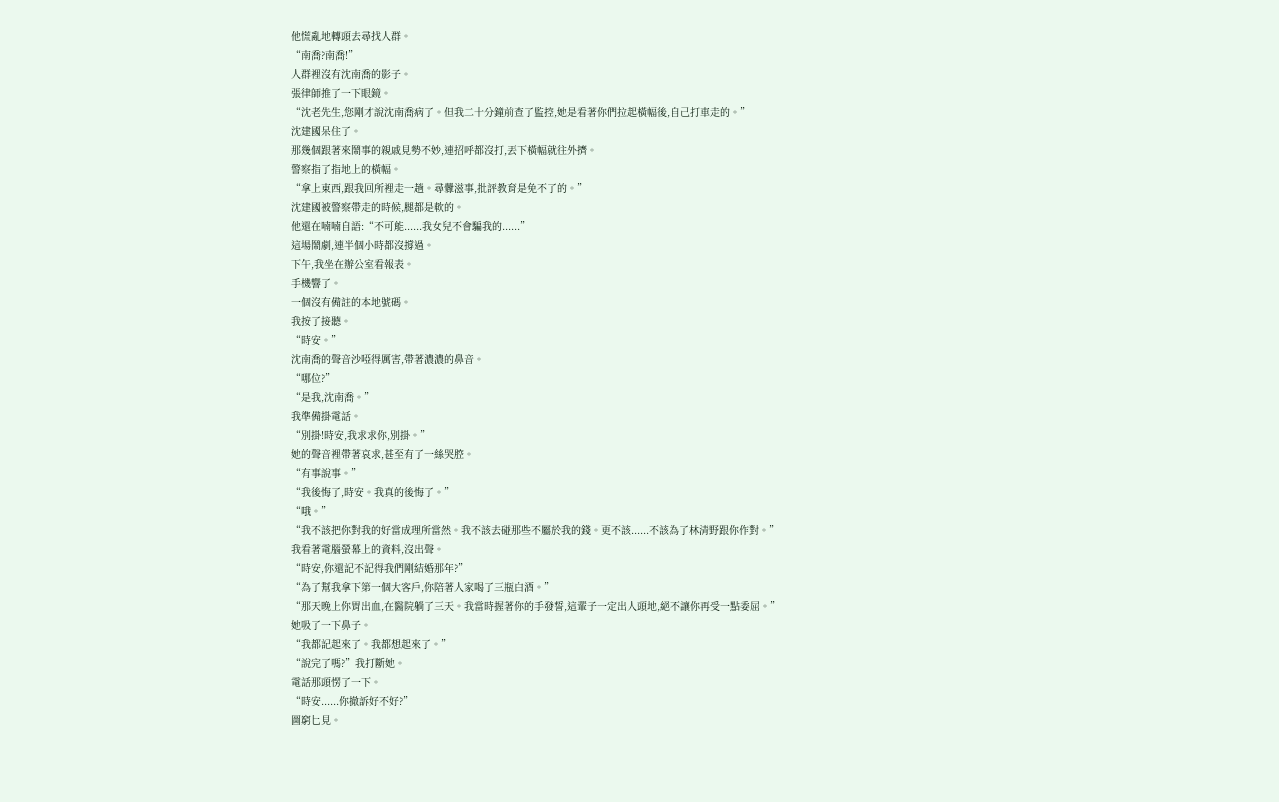他慌亂地轉頭去尋找人群。
“南喬?南喬!”
人群裡沒有沈南喬的影子。
張律師推了一下眼鏡。
“沈老先生,您剛才說沈南喬病了。但我二十分鐘前查了監控,她是看著你們拉起橫幅後,自己打車走的。”
沈建國呆住了。
那幾個跟著來鬧事的親戚見勢不妙,連招呼都沒打,丟下橫幅就往外擠。
警察指了指地上的橫幅。
“拿上東西,跟我回所裡走一趟。尋釁滋事,批評教育是免不了的。”
沈建國被警察帶走的時候,腿都是軟的。
他還在喃喃自語:“不可能......我女兒不會騙我的......”
這場鬧劇,連半個小時都沒撐過。
下午,我坐在辦公室看報表。
手機響了。
一個沒有備註的本地號碼。
我按了接聽。
“時安。”
沈南喬的聲音沙啞得厲害,帶著濃濃的鼻音。
“哪位?”
“是我,沈南喬。”
我準備掛電話。
“別掛!時安,我求求你,別掛。”
她的聲音裡帶著哀求,甚至有了一絲哭腔。
“有事說事。”
“我後悔了,時安。我真的後悔了。”
“哦。”
“我不該把你對我的好當成理所當然。我不該去碰那些不屬於我的錢。更不該......不該為了林清野跟你作對。”
我看著電腦螢幕上的資料,沒出聲。
“時安,你還記不記得我們剛結婚那年?”
“為了幫我拿下第一個大客戶,你陪著人家喝了三瓶白酒。”
“那天晚上你胃出血,在醫院躺了三天。我當時握著你的手發誓,這輩子一定出人頭地,絕不讓你再受一點委屈。”
她吸了一下鼻子。
“我都記起來了。我都想起來了。”
“說完了嗎?”我打斷她。
電話那頭愣了一下。
“時安......你撤訴好不好?”
圖窮匕見。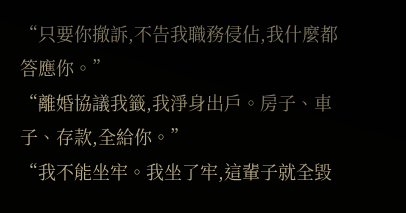“只要你撤訴,不告我職務侵佔,我什麼都答應你。”
“離婚協議我籤,我淨身出戶。房子、車子、存款,全給你。”
“我不能坐牢。我坐了牢,這輩子就全毀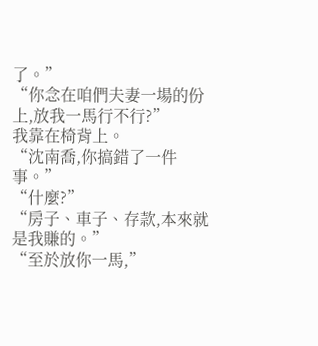了。”
“你念在咱們夫妻一場的份上,放我一馬行不行?”
我靠在椅背上。
“沈南喬,你搞錯了一件事。”
“什麼?”
“房子、車子、存款,本來就是我賺的。”
“至於放你一馬,”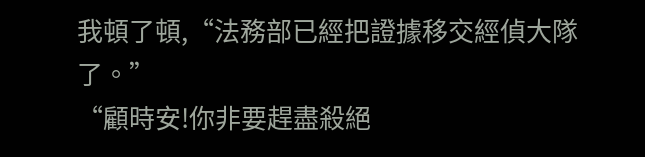我頓了頓,“法務部已經把證據移交經偵大隊了。”
“顧時安!你非要趕盡殺絕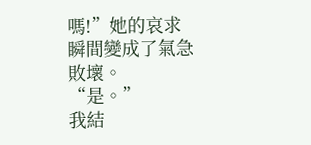嗎!”她的哀求瞬間變成了氣急敗壞。
“是。”
我結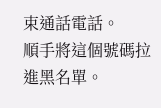束通話電話。
順手將這個號碼拉進黑名單。